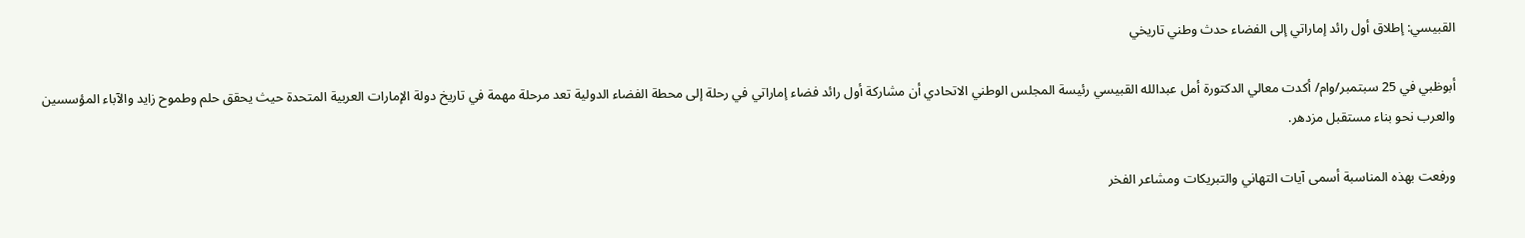القبيسي: إطلاق أول رائد إماراتي إلى الفضاء حدث وطني تاريخي

أبوظبي في 25 سبتمبر/وام/ أكدت معالي الدكتورة أمل عبدالله القبيسي رئيسة المجلس الوطني الاتحادي أن مشاركة أول رائد فضاء إماراتي في رحلة إلى محطة الفضاء الدولية تعد مرحلة مهمة في تاريخ دولة الإمارات العربية المتحدة حيث يحقق حلم وطموح زايد والآباء المؤسسين والعرب نحو بناء مستقبل مزدهر.

ورفعت بهذه المناسبة أسمى آيات التهاني والتبريكات ومشاعر الفخر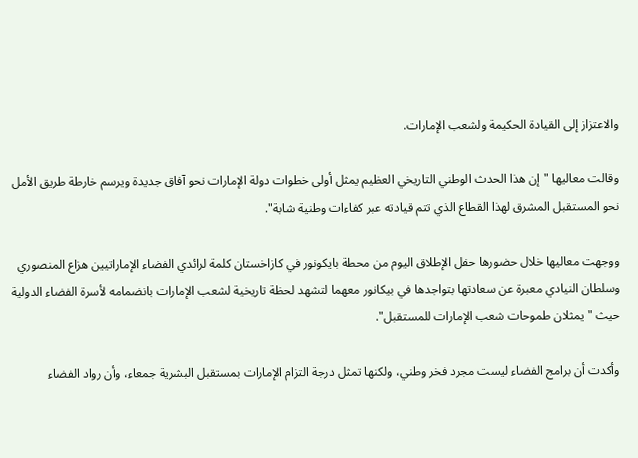والاعتزاز إلى القيادة الحكيمة ولشعب الإمارات.

وقالت معاليها "إن هذا الحدث الوطني التاريخي العظيم يمثل أولى خطوات دولة الإمارات نحو آفاق جديدة ويرسم خارطة طريق الأمل نحو المستقبل المشرق لهذا القطاع الذي تتم قيادته عبر كفاءات وطنية شابة".

ووجهت معاليها خلال حضورها حفل الإطلاق اليوم من محطة بايكونور في كازاخستان كلمة لرائدي الفضاء الإماراتيين هزاع المنصوري وسلطان النيادي معبرة عن سعادتها بتواجدها في بيكانور معهما لتشهد لحظة تاريخية لشعب الإمارات بانضمامه لأسرة الفضاء الدولية حيث "يمثلان طموحات شعب الإمارات للمستقبل".

وأكدت أن برامج الفضاء ليست مجرد فخر وطني، ولكنها تمثل درجة التزام الإمارات بمستقبل البشرية جمعاء، وأن رواد الفضاء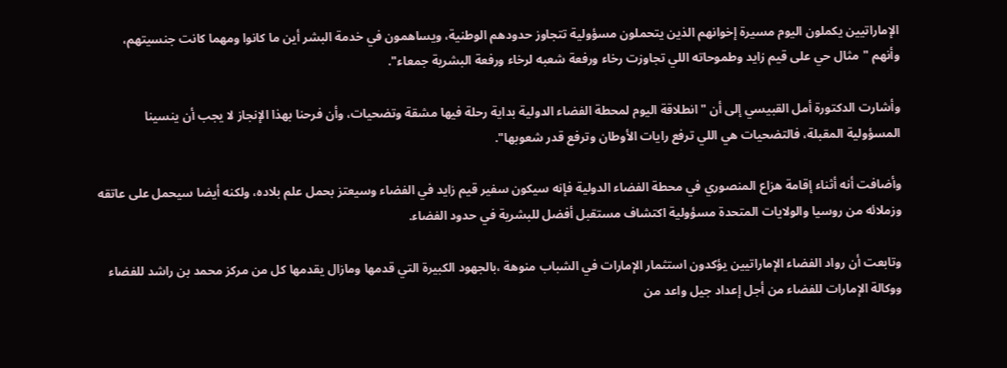الإماراتيين يكملون اليوم مسيرة إخوانهم الذين يتحملون مسؤولية تتجاوز حدودهم الوطنية، ويساهمون في خدمة البشر أين ما كانوا ومهما كانت جنسيتهم، وأنهم "مثال حي على قيم زايد وطموحاته اللي تجاوزت رخاء ورفعة شعبه لرخاء ورفعة البشرية جمعاء".

وأشارت الدكتورة أمل القبيسي إلى أن "انطلاقة اليوم لمحطة الفضاء الدولية بداية رحلة فيها مشقة وتضحيات، وأن فرحنا بهذا الإنجاز لا يجب أن ينسينا المسؤولية المقبلة، فالتضحيات هي اللي ترفع رايات الأوطان وترفع قدر شعوبها".

وأضافت أنه أثناء إقامة هزاع المنصوري في محطة الفضاء الدولية فإنه سيكون سفير قيم زايد في الفضاء وسيعتز بحمل علم بلاده، ولكنه أيضا سيحمل على عاتقه وزملائه من روسيا والولايات المتحدة مسؤولية اكتشاف مستقبل أفضل للبشرية في حدود الفضاء.

وتابعت أن رواد الفضاء الإماراتيين يؤكدون استثمار الإمارات في الشباب منوهة ،بالجهود الكبيرة التي قدمها ومازال يقدمها كل من مركز محمد بن راشد للفضاء ووكالة الإمارات للفضاء من أجل إعداد جيل واعد من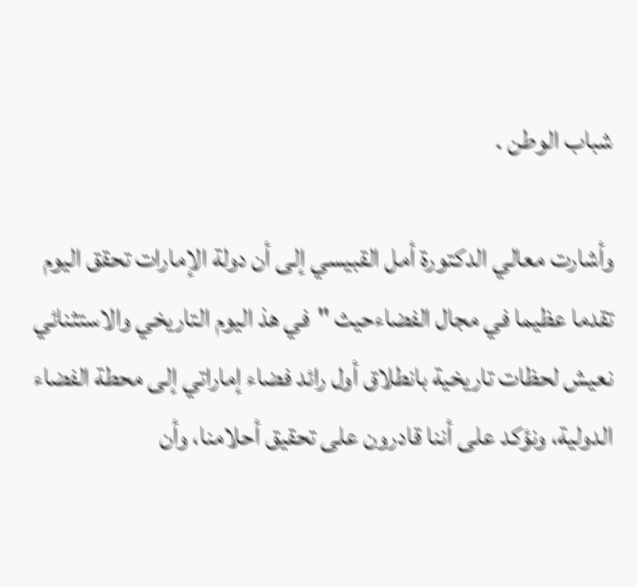شباب الوطن .

وأشارت معالي الدكتورة أمل القبيسي إلى أن دولة الإمارات تحقق اليوم تقدما عظيما في مجال الفضاءحيث "في هذ اليوم التاريخي والاستثنائي نعيش لحظات تاريخية بانطلاق أول رائد فضاء إماراتي إلى محطة الفضاء الدولية، ونؤكد على أننا قادرون على تحقيق أحلامنا، وأن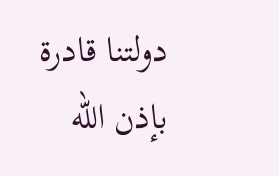دولتنا قادرة بإذن الله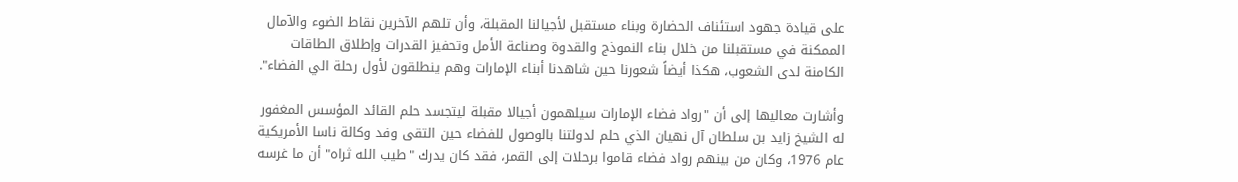على قيادة جهود استئناف الحضارة وبناء مستقبل لأجيالنا المقبلة، وأن تلهم الآخرين نقاط الضوء والآمال الممكنة في مستقبلنا من خلال بناء النموذج والقدوة وصناعة الأمل وتحفيز القدرات وإطلاق الطاقات الكامنة لدى الشعوب، هكذا أيضاً شعورنا حين شاهدنا أبناء الإمارات وهم ينطلقون لأول رحلة الي الفضاء".

وأشارت معاليها إلى أن "رواد فضاء الإمارات سيلهمون أجيالا مقبلة ليتجسد حلم القائد المؤسس المغفور له الشيخ زايد بن سلطان آل نهيان الذي حلم لدولتنا بالوصول للفضاء حين التقى وفد وكالة ناسا الأمريكية عام 1976، وكان من بينهم رواد فضاء قاموا برحلات إلى القمر، فقد كان يدرك "طيب الله ثراه" أن ما غرسه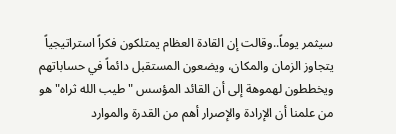سيثمر يوماً..وقالت إن القادة العظام يمتلكون فكراً استراتيجياً يتجاوز الزمان والمكان، ويضعون المستقبل دائماً في حساباتهم ويخططون لهموهة إلى أن القائد المؤسس "طيب الله ثراه" هو من علمنا أن الإرادة والإصرار أهم من القدرة والموارد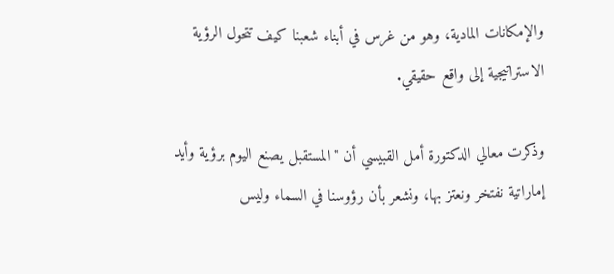والإمكانات المادية، وهو من غرس في أبناء شعبنا كيف تتحول الرؤية الاستراتيجية إلى واقع حقيقي.

وذكرت معالي الدكتورة أمل القبيسي أن "المستقبل يصنع اليوم برؤية وأيد إماراتية نفتخر ونعتز بها، ونشعر بأن رؤوسنا في السماء وليس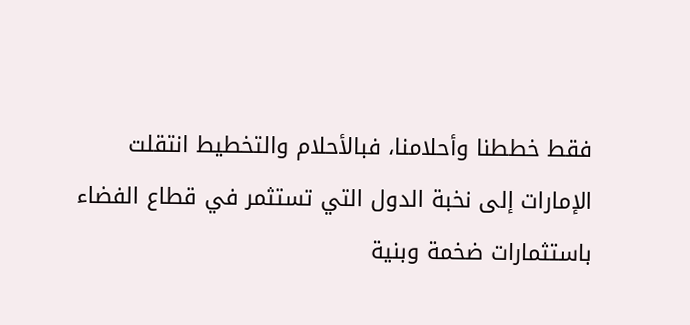فقط خططنا وأحلامنا، فبالأحلام والتخطيط انتقلت الإمارات إلى نخبة الدول التي تستثمر في قطاع الفضاء باستثمارات ضخمة وبنية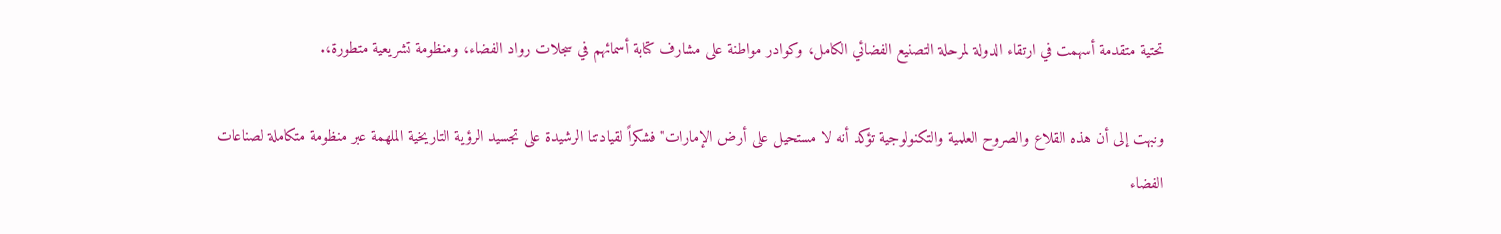تحتية متقدمة أسهمت في ارتقاء الدولة لمرحلة التصنيع الفضائي الكامل، وكوادر مواطنة على مشارف كتابة أسمائهم في سجلات رواد الفضاء، ومنظومة تشريعية متطورة،.

ونبهت إلى أن هذه القلاع والصروح العلمية والتكنولوجية تؤكد أنه لا مستحيل على أرض الإمارات" فشكراً لقيادتنا الرشيدة على تجسيد الرؤية التاريخية الملهمة عبر منظومة متكاملة لصناعات الفضاء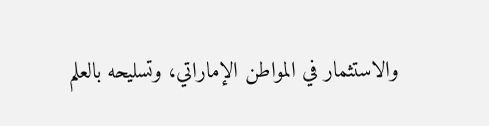والاستثمار في المواطن الإماراتي، وتسليحه بالعلم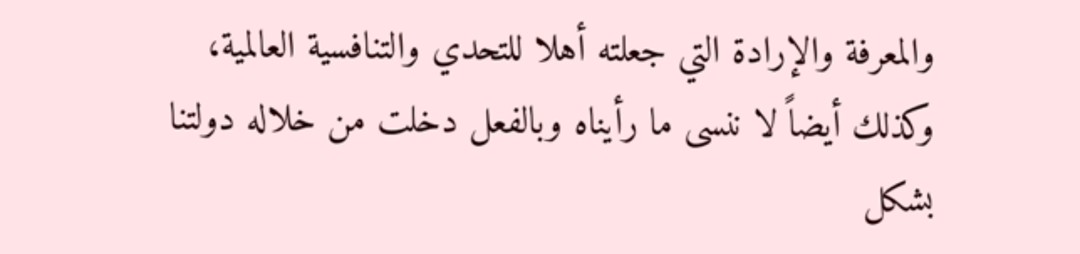والمعرفة والإرادة التي جعلته أهلا للتحدي والتنافسية العالمية، وكذلك أيضاً لا ننسى ما رأيناه وبالفعل دخلت من خلاله دولتنا بشكل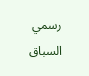رسمي السباق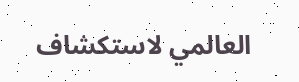العالمي لاستكشاف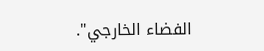الفضاء الخارجي".